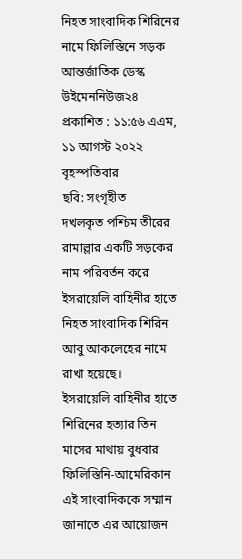নিহত সাংবাদিক শিরিনের নামে ফিলিস্তিনে সড়ক
আন্তর্জাতিক ডেস্ক
উইমেননিউজ২৪
প্রকাশিত : ১১:৫৬ এএম, ১১ আগস্ট ২০২২ বৃহস্পতিবার
ছবি: সংগৃহীত
দখলকৃত পশ্চিম তীরের রামাল্লার একটি সড়কের নাম পরিবর্তন করে ইসরায়েলি বাহিনীর হাতে নিহত সাংবাদিক শিরিন আবু আকলেহের নামে রাখা হয়েছে।
ইসরায়েলি বাহিনীর হাতে শিরিনের হত্যার তিন মাসের মাথায় বুধবার ফিলিস্তিনি-আমেরিকান এই সাংবাদিককে সম্মান জানাতে এর আয়োজন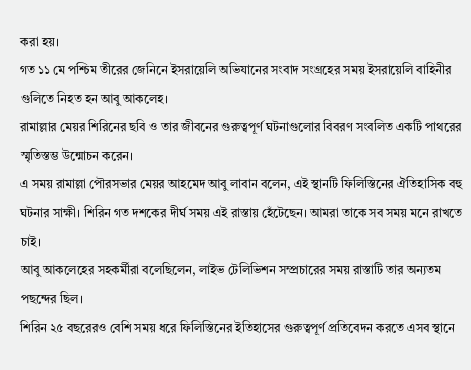করা হয়।
গত ১১ মে পশ্চিম তীরের জেনিনে ইসরায়েলি অভিযানের সংবাদ সংগ্রহের সময় ইসরায়েলি বাহিনীর গুলিতে নিহত হন আবু আকলেহ।
রামাল্লার মেয়র শিরিনের ছবি ও তার জীবনের গুরুত্বপূর্ণ ঘটনাগুলোর বিবরণ সংবলিত একটি পাথরের স্মৃতিস্তম্ভ উন্মোচন করেন।
এ সময় রামাল্লা পৌরসভার মেয়র আহমেদ আবু লাবান বলেন, এই স্থানটি ফিলিস্তিনের ঐতিহাসিক বহু ঘটনার সাক্ষী। শিরিন গত দশকের দীর্ঘ সময় এই রাস্তায় হেঁটেছেন। আমরা তাকে সব সময় মনে রাখতে চাই।
আবু আকলেহের সহকর্মীরা বলেছিলেন, লাইভ টেলিভিশন সম্প্রচারের সময় রাস্তাটি তার অন্যতম পছন্দের ছিল।
শিরিন ২৫ বছরেরও বেশি সময় ধরে ফিলিস্তিনের ইতিহাসের গুরুত্বপূর্ণ প্রতিবেদন করতে এসব স্থানে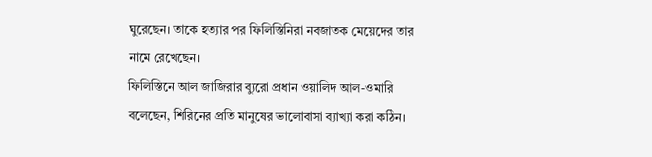ঘুরেছেন। তাকে হত্যার পর ফিলিস্তিনিরা নবজাতক মেয়েদের তার নামে রেখেছেন।
ফিলিস্তিনে আল জাজিরার ব্যুরো প্রধান ওয়ালিদ আল-ওমারি বলেছেন, শিরিনের প্রতি মানুষের ভালোবাসা ব্যাখ্যা করা কঠিন।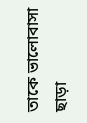তাকে ভালোবাসা ছাড়া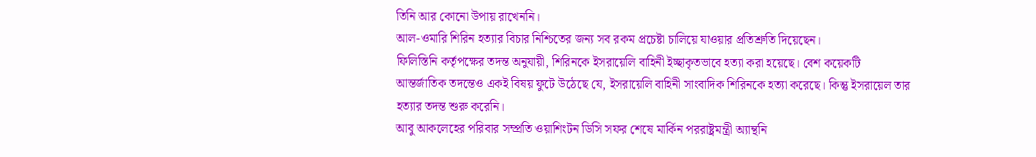তিনি আর কোনো উপায় রাখেননি।
আল-ওমারি শিরিন হত্যার বিচার নিশ্চিতের জন্য সব রকম প্রচেষ্টা চালিয়ে যাওয়ার প্রতিশ্রুতি দিয়েছেন।
ফিলিস্তিনি কর্তৃপক্ষের তদন্ত অনুযায়ী, শিরিনকে ইসরায়েলি বাহিনী ইচ্ছাকৃতভাবে হত্যা করা হয়েছে। বেশ কয়েকটি আন্তর্জাতিক তদন্তেও একই বিষয় ফুটে উঠেছে যে, ইসরায়েলি বাহিনী সাংবাদিক শিরিনকে হত্যা করেছে। কিন্তু ইসরায়েল তার হত্যার তদন্ত শুরু করেনি।
আবু আকলেহের পরিবার সম্প্রতি ওয়াশিংটন ডিসি সফর শেষে মার্কিন পররাষ্ট্রমন্ত্রী অ্যান্থনি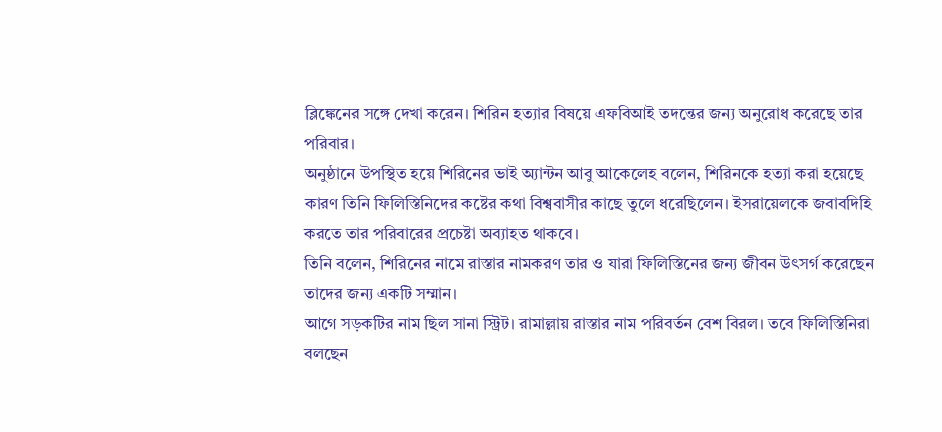ব্লিঙ্কেনের সঙ্গে দেখা করেন। শিরিন হত্যার বিষয়ে এফবিআই তদন্তের জন্য অনুরোধ করেছে তার পরিবার।
অনুষ্ঠানে উপস্থিত হয়ে শিরিনের ভাই অ্যান্টন আবু আকেলেহ বলেন, শিরিনকে হত্যা করা হয়েছে কারণ তিনি ফিলিস্তিনিদের কষ্টের কথা বিশ্ববাসীর কাছে তুলে ধরেছিলেন। ইসরায়েলকে জবাবদিহি করতে তার পরিবারের প্রচেষ্টা অব্যাহত থাকবে।
তিনি বলেন, শিরিনের নামে রাস্তার নামকরণ তার ও যারা ফিলিস্তিনের জন্য জীবন উৎসর্গ করেছেন তাদের জন্য একটি সম্মান।
আগে সড়কটির নাম ছিল সানা স্ট্রিট। রামাল্লায় রাস্তার নাম পরিবর্তন বেশ বিরল। তবে ফিলিস্তিনিরা বলছেন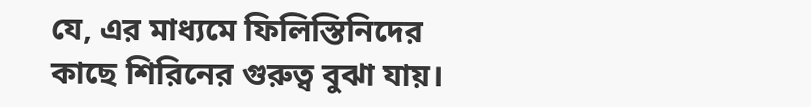যে, এর মাধ্যমে ফিলিস্তিনিদের কাছে শিরিনের গুরুত্ব বুঝা যায়।